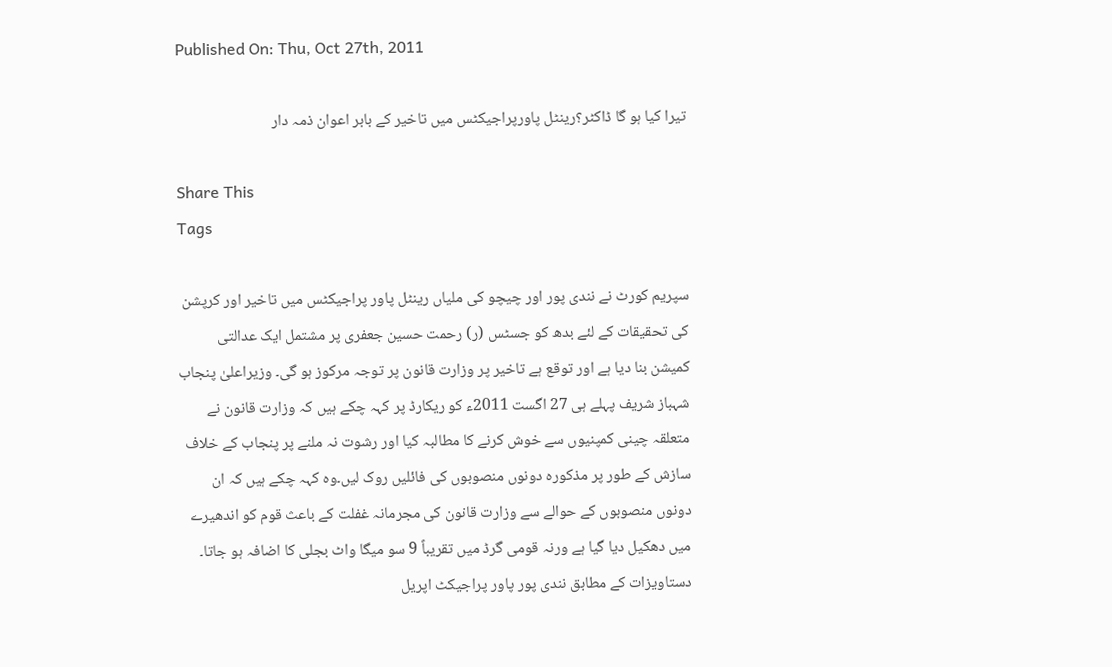Published On: Thu, Oct 27th, 2011

تیرا کیا ہو گا ڈاکٹر؟رینٹل پاورپراجیکٹس میں تاخیر کے بابر اعوان ذمہ دار

Share This
Tags

سپریم کورٹ نے نندی پور اور چیچو کی ملیاں رینٹل پاور پراجیکٹس میں تاخیر اور کرپشن کی تحقیقات کے لئے بدھ کو جسٹس (ر) رحمت حسین جعفری پر مشتمل ایک عدالتی کمیشن بنا دیا ہے اور توقع ہے تاخیر پر وزارت قانون پر توجہ مرکوز ہو گی۔ وزیراعلیٰ پنجاب شہباز شریف پہلے ہی 27 اگست 2011ء کو ریکارڈ پر کہہ چکے ہیں کہ وزارت قانون نے متعلقہ چینی کمپنیوں سے خوش کرنے کا مطالبہ کیا اور رشوت نہ ملنے پر پنجاب کے خلاف سازش کے طور پر مذکورہ دونوں منصوبوں کی فائلیں روک لیں۔وہ کہہ چکے ہیں کہ ان دونوں منصوبوں کے حوالے سے وزارت قانون کی مجرمانہ غفلت کے باعث قوم کو اندھیرے میں دھکیل دیا گیا ہے ورنہ قومی گرڈ میں تقریباً 9 سو میگا واٹ بجلی کا اضافہ ہو جاتا۔ دستاویزات کے مطابق نندی پور پاور پراجیکٹ اپریل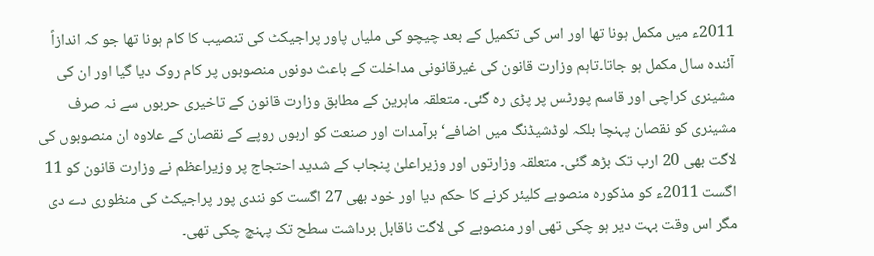2011ء میں مکمل ہونا تھا اور اس کی تکمیل کے بعد چیچو کی ملیاں پاور پراجیکٹ کی تنصیب کا کام ہونا تھا جو کہ اندازاً آئندہ سال مکمل ہو جاتا۔تاہم وزارت قانون کی غیرقانونی مداخلت کے باعث دونوں منصوبوں پر کام روک دیا گیا اور ان کی مشینری کراچی اور قاسم پورٹس پر پڑی رہ گئی۔ متعلقہ ماہرین کے مطابق وزارت قانون کے تاخیری حربوں سے نہ صرف مشینری کو نقصان پہنچا بلکہ لوڈشیڈنگ میں اضافے‘ برآمدات اور صنعت کو اربوں روپے کے نقصان کے علاوہ ان منصوبوں کی لاگت بھی 20 ارب تک بڑھ گئی۔ متعلقہ وزارتوں اور وزیراعلیٰ پنجاب کے شدید احتجاج پر وزیراعظم نے وزارت قانون کو 11 اگست 2011ء کو مذکورہ منصوبے کلیئر کرنے کا حکم دیا اور خود بھی 27 اگست کو نندی پور پراجیکٹ کی منظوری دے دی مگر اس وقت بہت دیر ہو چکی تھی اور منصوبے کی لاگت ناقابل برداشت سطح تک پہنچ چکی تھی۔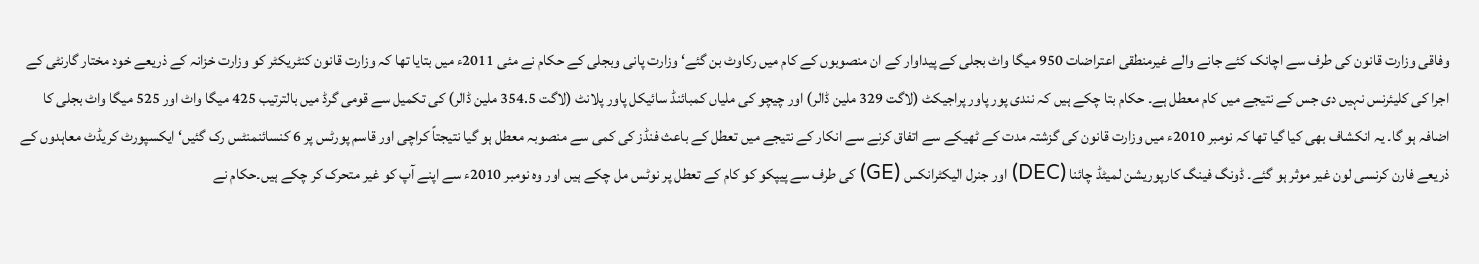وفاقی وزارت قانون کی طرف سے اچانک کئے جانے والے غیرمنطقی اعتراضات 950 میگا واٹ بجلی کے پیداوار کے ان منصوبوں کے کام میں رکاوٹ بن گئے‘ وزارت پانی وبجلی کے حکام نے مئی 2011ء میں بتایا تھا کہ وزارت قانون کنٹریکٹر کو وزارت خزانہ کے ذریعے خود مختار گارنٹی کے اجرا کی کلیئرنس نہیں دی جس کے نتیجے میں کام معطل ہے۔ حکام بتا چکے ہیں کہ نندی پور پاور پراجیکٹ (لاگت 329 ملین ڈالر) اور چیچو کی ملیاں کمبائنڈ سائیکل پاور پلانٹ (لاگت 354.5 ملین ڈالر) کی تکمیل سے قومی گرڈ میں بالترتیب 425 میگا واٹ اور 525 میگا واٹ بجلی کا اضافہ ہو گا۔ یہ انکشاف بھی کیا گیا تھا کہ نومبر 2010ء میں وزارت قانون کی گزشتہ مدت کے ٹھیکے سے اتفاق کرنے سے انکار کے نتیجے میں تعطل کے باعث فنڈز کی کمی سے منصوبہ معطل ہو گیا نتیجتاً کراچی اور قاسم پورٹس پر 6 کنسائنمنٹس رک گئیں‘ ایکسپورٹ کریڈٹ معاہدوں کے ذریعے فارن کرنسی لون غیر موثر ہو گئے۔ ڈونگ فینگ کارپوریشن لمیٹڈ چائنا (DEC) اور جنرل الیکٹرانکس (GE) کی طرف سے پیپکو کو کام کے تعطل پر نوٹس مل چکے ہیں اور وہ نومبر 2010ء سے اپنے آپ کو غیر متحرک کر چکے ہیں۔حکام نے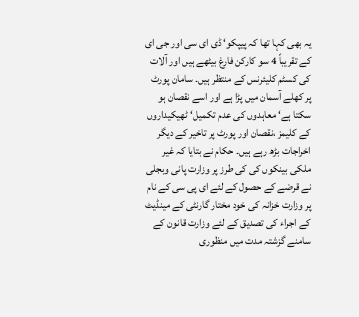یہ بھی کہا تھا کہ پیپکو‘ ڈی ای سی اور جی ای کے تقریباً 4 سو کارکن فارغ بیٹھے ہیں اور آلات کی کسٹم کلیئرنس کے منتظر ہیں۔ سامان پورٹ پر کھلے آسمان میں پڑا ہے اور اسے نقصان ہو سکتا ہے‘ معاہدوں کی عدم تکمیل‘ ٹھیکیداروں کے کلیمز ،نقصان اور پورٹ پر تاخیر کے دیگر اخراجات بڑھ رہے ہیں۔ حکام نے بتایا کہ غیر ملکی بینکوں کی کی طرز پر وزارت پانی وبجلی نے قرضے کے حصول کے لئے ای پی سی کے نام پر وزارت خزانہ کی خود مختار گارنٹی کے مینڈیٹ کے اجراء کی تصدیق کے لئے وزارت قانون کے سامنے گزشتہ مدت میں منظوری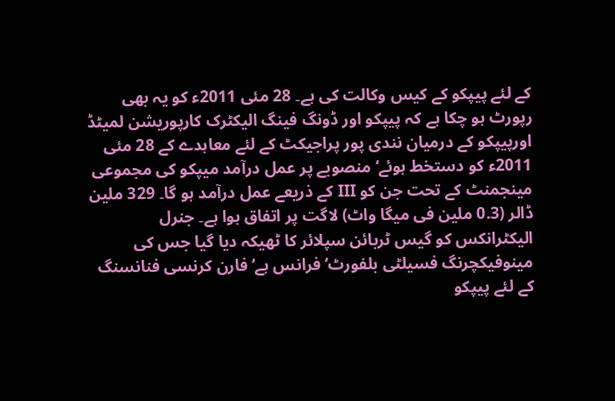کے لئے پیپکو کے کیس وکالت کی ہے۔ 28 مئی 2011ء کو یہ بھی رپورٹ ہو چکا ہے کہ پیپکو اور ڈونگ فینگ الیکٹرک کارپوریشن لمیٹڈ اورپیپکو کے درمیان نندی پور پراجیکٹ کے لئے معاہدے کے 28 مئی 2011ء کو دستخط ہوئے‘ منصوبے پر عمل درآمد میپکو کی مجموعی مینجمنٹ کے تحت جن کو III کے ذریعے عمل درآمد ہو گا۔ 329 ملین ڈالر (0.3 ملین فی میگا واٹ) لاگت پر اتفاق ہوا ہے۔ جنرل الیکٹرانکس کو گیس ٹربائن سپلائر کا ٹھیکہ دیا گیا جس کی مینوفیکچرنگ فسیلٹی بلفورٹ‘ فرانس ہے‘ فارن کرنسی فنانسنگ کے لئے پیپکو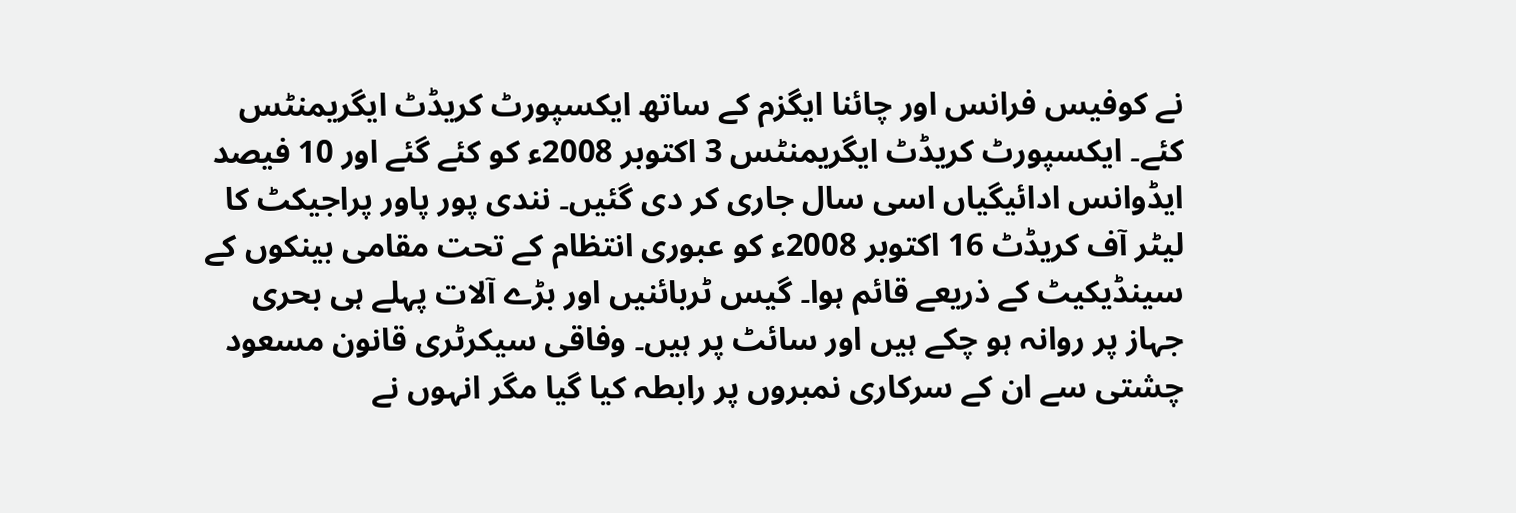نے کوفیس فرانس اور چائنا ایگزم کے ساتھ ایکسپورٹ کریڈٹ ایگریمنٹس کئے۔ ایکسپورٹ کریڈٹ ایگریمنٹس 3 اکتوبر 2008ء کو کئے گئے اور 10 فیصد ایڈوانس ادائیگیاں اسی سال جاری کر دی گئیں۔ نندی پور پاور پراجیکٹ کا لیٹر آف کریڈٹ 16 اکتوبر 2008ء کو عبوری انتظام کے تحت مقامی بینکوں کے سینڈیکیٹ کے ذریعے قائم ہوا۔ گیس ٹربائنیں اور بڑے آلات پہلے ہی بحری جہاز پر روانہ ہو چکے ہیں اور سائٹ پر ہیں۔ وفاقی سیکرٹری قانون مسعود چشتی سے ان کے سرکاری نمبروں پر رابطہ کیا گیا مگر انہوں نے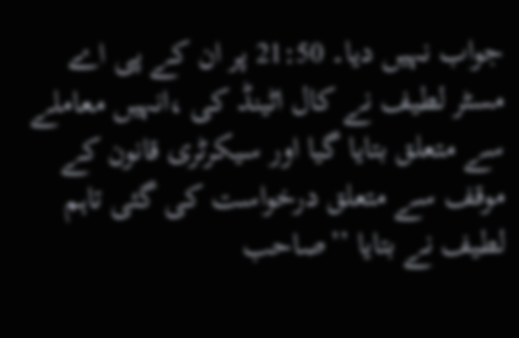جواب نہیں دیا۔ 21:50 پر ان کے پی اے مسٹر لطیف نے کال اٹینڈ کی ،انہیں معاملے سے متعلق بتایا گیا اور سیکرٹری قانون کے موقف سے متعلق درخواست کی گئی تاہم لطیف نے بتایا ’’صاحب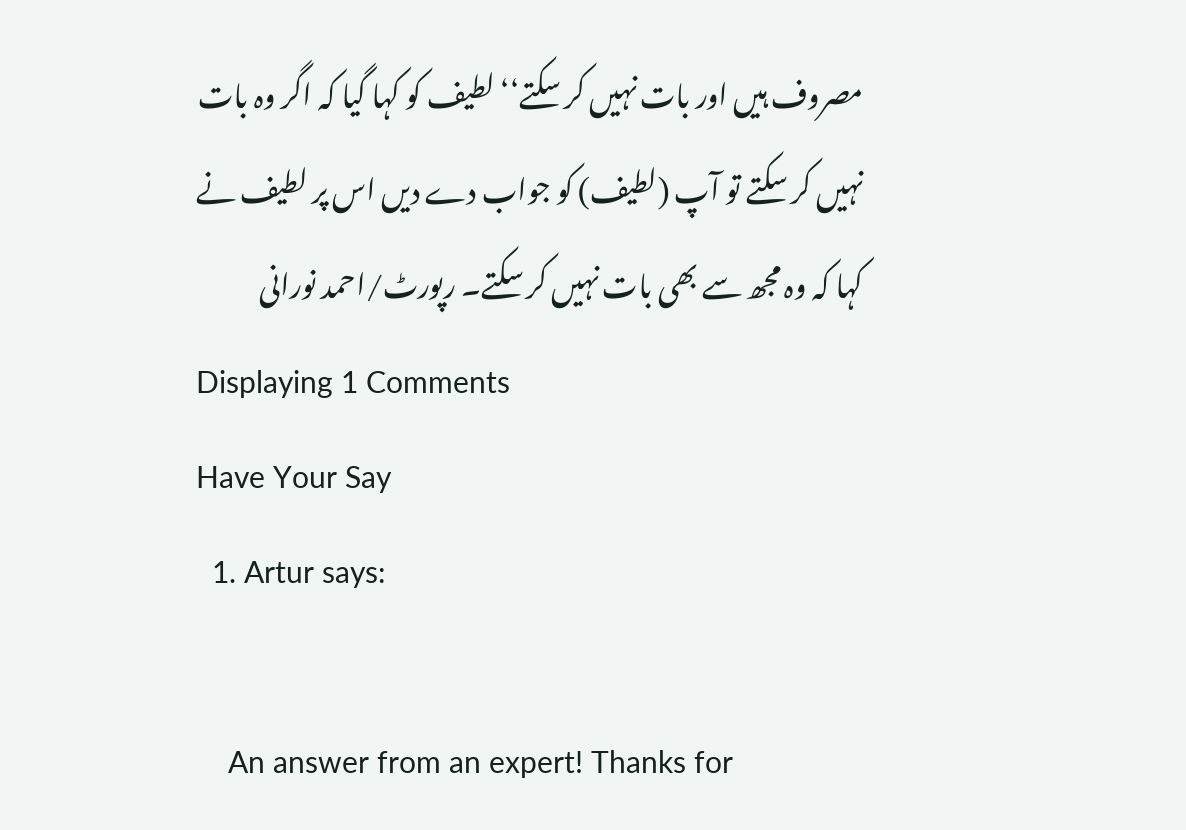مصروف ہیں اور بات نہیں کر سکتے‘‘ لطیف کو کہا گیا کہ اگر وہ بات نہیں کر سکتے تو آپ (لطیف) کو جواب دے دیں اس پر لطیف نے کہا کہ وہ مجھ سے بھی بات نہیں کر سکتے۔ رپورٹ/احمد نورانی
Displaying 1 Comments
Have Your Say
  1. Artur says:

    An answer from an expert! Thanks for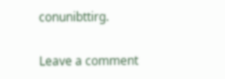conunibttirg.

Leave a comment